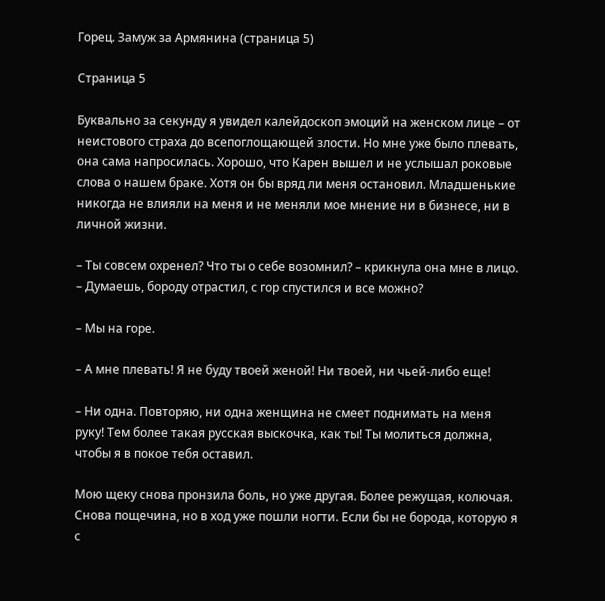Горец. Замуж за Армянина (страница 5)

Страница 5

Буквально за секунду я увидел калейдоскоп эмоций на женском лице – от неистового страха до всепоглощающей злости. Но мне уже было плевать, она сама напросилась. Хорошо, что Карен вышел и не услышал роковые слова о нашем браке. Хотя он бы вряд ли меня остановил. Младшенькие никогда не влияли на меня и не меняли мое мнение ни в бизнесе, ни в личной жизни.

– Ты совсем охренел? Что ты о себе возомнил? – крикнула она мне в лицо. – Думаешь, бороду отрастил, с гор спустился и все можно?

– Мы на горе.

– А мне плевать! Я не буду твоей женой! Ни твоей, ни чьей-либо еще!

– Ни одна. Повторяю, ни одна женщина не смеет поднимать на меня руку! Тем более такая русская выскочка, как ты! Ты молиться должна, чтобы я в покое тебя оставил.

Мою щеку снова пронзила боль, но уже другая. Более режущая, колючая. Снова пощечина, но в ход уже пошли ногти. Если бы не борода, которую я с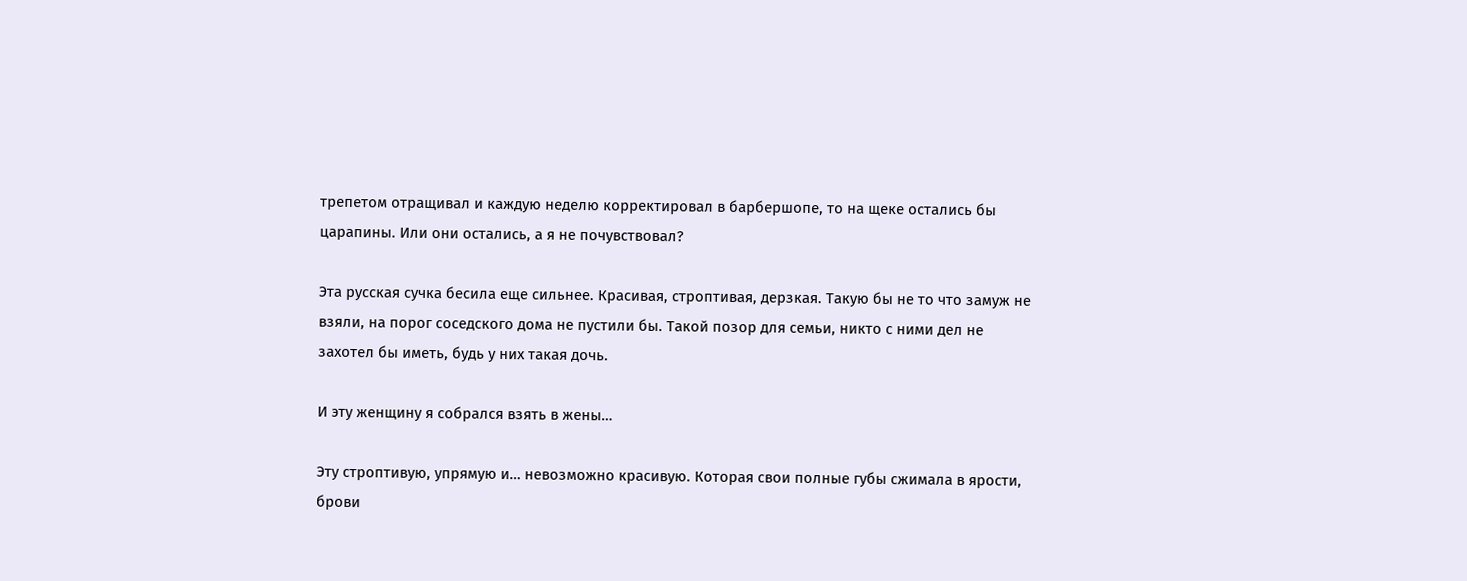трепетом отращивал и каждую неделю корректировал в барбершопе, то на щеке остались бы царапины. Или они остались, а я не почувствовал?

Эта русская сучка бесила еще сильнее. Красивая, строптивая, дерзкая. Такую бы не то что замуж не взяли, на порог соседского дома не пустили бы. Такой позор для семьи, никто с ними дел не захотел бы иметь, будь у них такая дочь.

И эту женщину я собрался взять в жены…

Эту строптивую, упрямую и… невозможно красивую. Которая свои полные губы сжимала в ярости, брови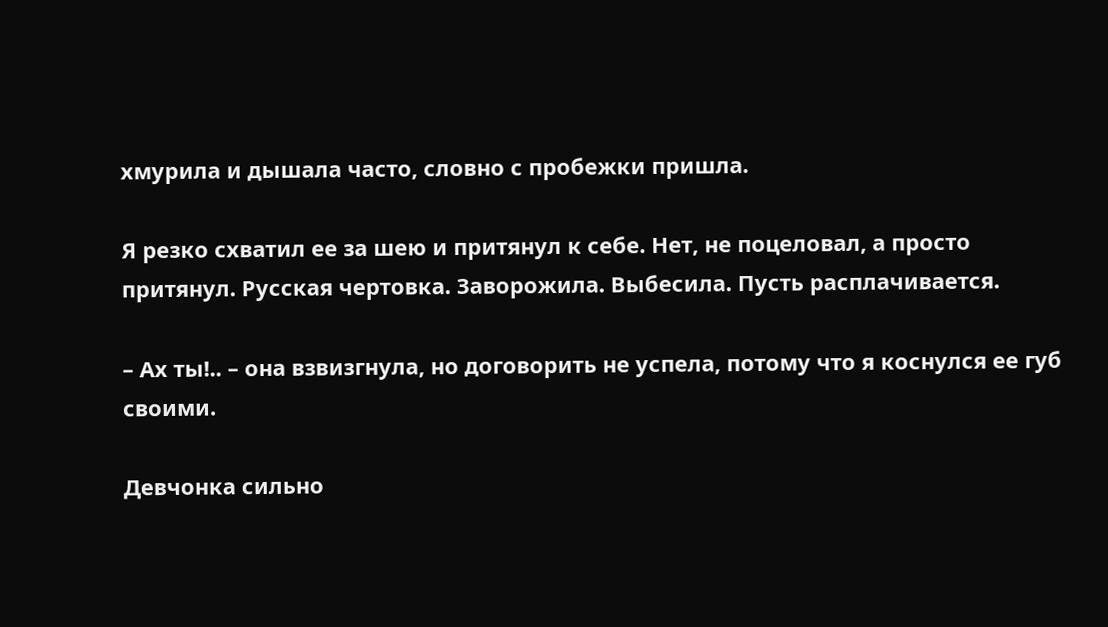хмурила и дышала часто, словно с пробежки пришла.

Я резко схватил ее за шею и притянул к себе. Нет, не поцеловал, а просто притянул. Русская чертовка. Заворожила. Выбесила. Пусть расплачивается.

– Ах ты!.. – она взвизгнула, но договорить не успела, потому что я коснулся ее губ своими.

Девчонка сильно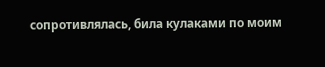сопротивлялась, била кулаками по моим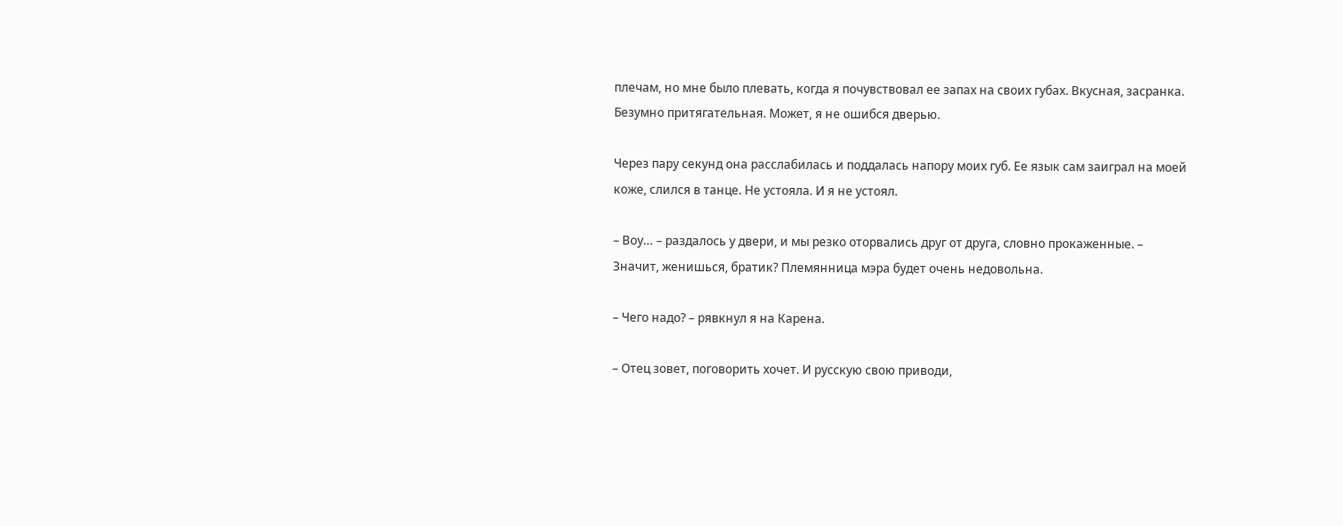плечам, но мне было плевать, когда я почувствовал ее запах на своих губах. Вкусная, засранка. Безумно притягательная. Может, я не ошибся дверью.

Через пару секунд она расслабилась и поддалась напору моих губ. Ее язык сам заиграл на моей коже, слился в танце. Не устояла. И я не устоял.

– Воу… – раздалось у двери, и мы резко оторвались друг от друга, словно прокаженные. – Значит, женишься, братик? Племянница мэра будет очень недовольна.

– Чего надо? – рявкнул я на Карена.

– Отец зовет, поговорить хочет. И русскую свою приводи,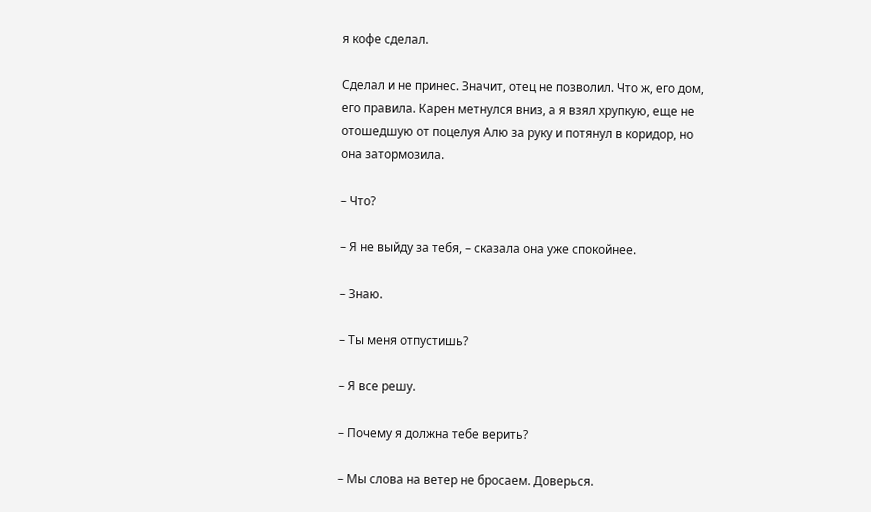я кофе сделал.

Сделал и не принес. Значит, отец не позволил. Что ж, его дом, его правила. Карен метнулся вниз, а я взял хрупкую, еще не отошедшую от поцелуя Алю за руку и потянул в коридор, но она затормозила.

– Что?

– Я не выйду за тебя, – сказала она уже спокойнее.

– Знаю.

– Ты меня отпустишь?

– Я все решу.

– Почему я должна тебе верить?

– Мы слова на ветер не бросаем. Доверься.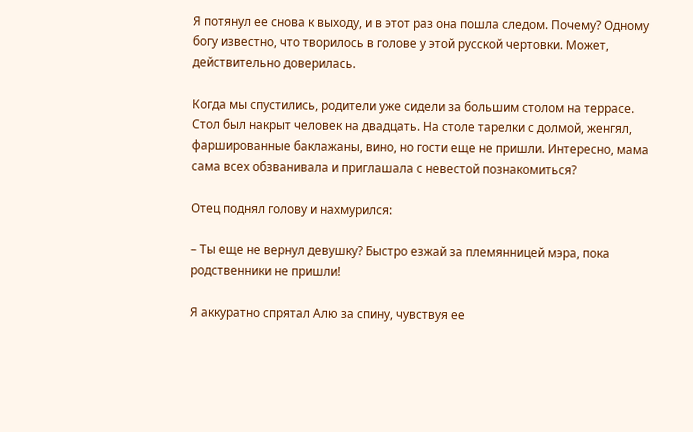Я потянул ее снова к выходу, и в этот раз она пошла следом. Почему? Одному богу известно, что творилось в голове у этой русской чертовки. Может, действительно доверилась.

Когда мы спустились, родители уже сидели за большим столом на террасе. Стол был накрыт человек на двадцать. На столе тарелки с долмой, женгял, фаршированные баклажаны, вино, но гости еще не пришли. Интересно, мама сама всех обзванивала и приглашала с невестой познакомиться?

Отец поднял голову и нахмурился:

– Ты еще не вернул девушку? Быстро езжай за племянницей мэра, пока родственники не пришли!

Я аккуратно спрятал Алю за спину, чувствуя ее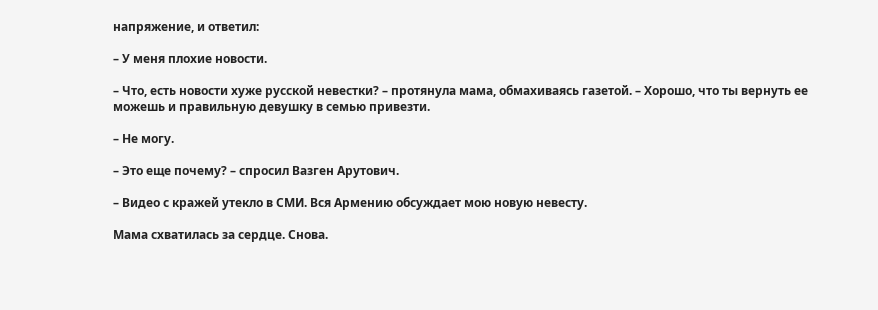напряжение, и ответил:

– У меня плохие новости.

– Что, есть новости хуже русской невестки? – протянула мама, обмахиваясь газетой. – Хорошо, что ты вернуть ее можешь и правильную девушку в семью привезти.

– Не могу.

– Это еще почему? – спросил Вазген Арутович.

– Видео с кражей утекло в СМИ. Вся Армению обсуждает мою новую невесту.

Мама схватилась за сердце. Снова.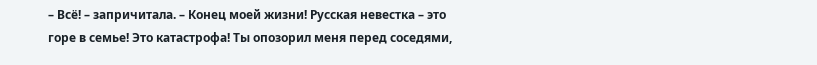– Всё! – запричитала. – Конец моей жизни! Русская невестка – это горе в семье! Это катастрофа! Ты опозорил меня перед соседями,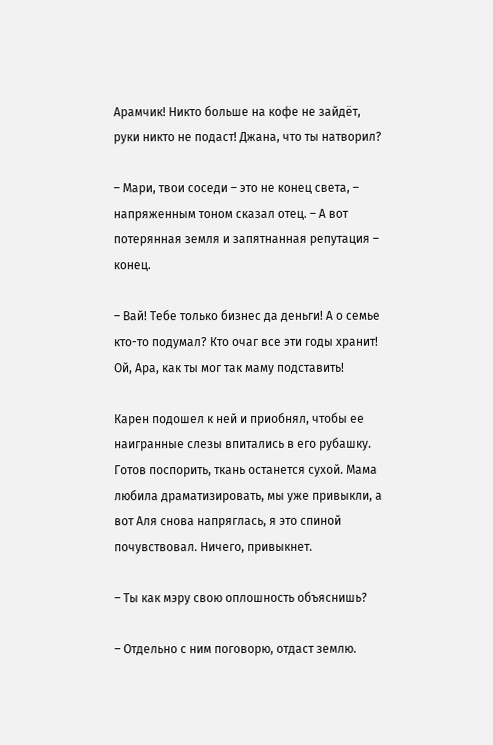Арамчик! Никто больше на кофе не зайдёт, руки никто не подаст! Джана, что ты натворил?

– Мари, твои соседи – это не конец света, – напряженным тоном сказал отец. – А вот потерянная земля и запятнанная репутация – конец.

– Вай! Тебе только бизнес да деньги! А о семье кто-то подумал? Кто очаг все эти годы хранит! Ой, Ара, как ты мог так маму подставить!

Карен подошел к ней и приобнял, чтобы ее наигранные слезы впитались в его рубашку. Готов поспорить, ткань останется сухой. Мама любила драматизировать, мы уже привыкли, а вот Аля снова напряглась, я это спиной почувствовал. Ничего, привыкнет.

– Ты как мэру свою оплошность объяснишь?

– Отдельно с ним поговорю, отдаст землю.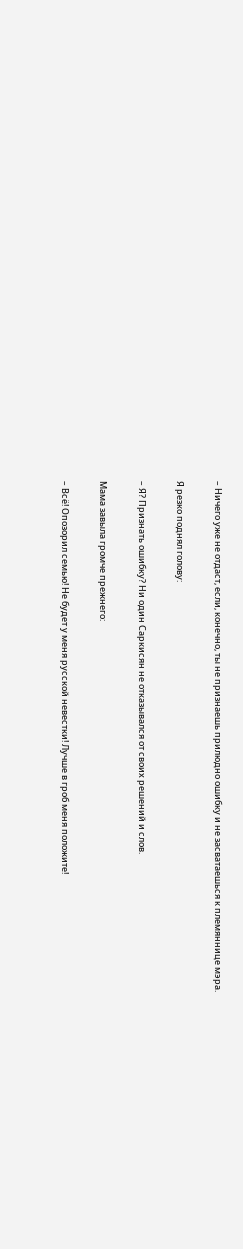– Ничего уже не отдаст, если, конечно, ты не признаешь прилюдно ошибку и не засватаешься к племяннице мэра.

Я резко поднял голову:

– Я? Признать ошибку? Ни один Саркисян не отказывался от своих решений и слов.

Мама завыла громче прежнего:

– Всё! Опозорил семью! Не будет у меня русской невестки! Лучше в гроб меня положите!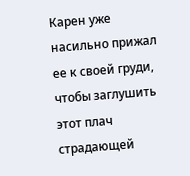Карен уже насильно прижал ее к своей груди, чтобы заглушить этот плач страдающей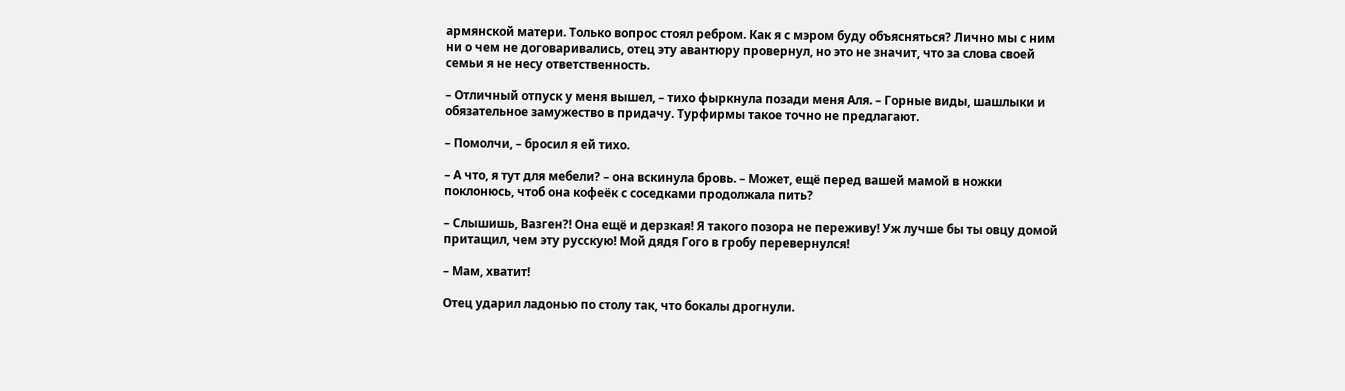армянской матери. Только вопрос стоял ребром. Как я с мэром буду объясняться? Лично мы с ним ни о чем не договаривались, отец эту авантюру провернул, но это не значит, что за слова своей семьи я не несу ответственность.

– Отличный отпуск у меня вышел, – тихо фыркнула позади меня Аля. – Горные виды, шашлыки и обязательное замужество в придачу. Турфирмы такое точно не предлагают.

– Помолчи, – бросил я ей тихо.

– А что, я тут для мебели? – она вскинула бровь. – Может, ещё перед вашей мамой в ножки поклонюсь, чтоб она кофеёк с соседками продолжала пить?

– Слышишь, Вазген?! Она ещё и дерзкая! Я такого позора не переживу! Уж лучше бы ты овцу домой притащил, чем эту русскую! Мой дядя Гого в гробу перевернулся!

– Мам, хватит!

Отец ударил ладонью по столу так, что бокалы дрогнули.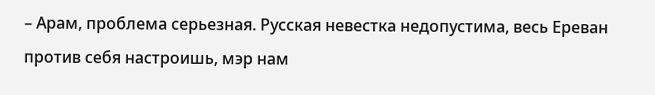– Арам, проблема серьезная. Русская невестка недопустима, весь Ереван против себя настроишь, мэр нам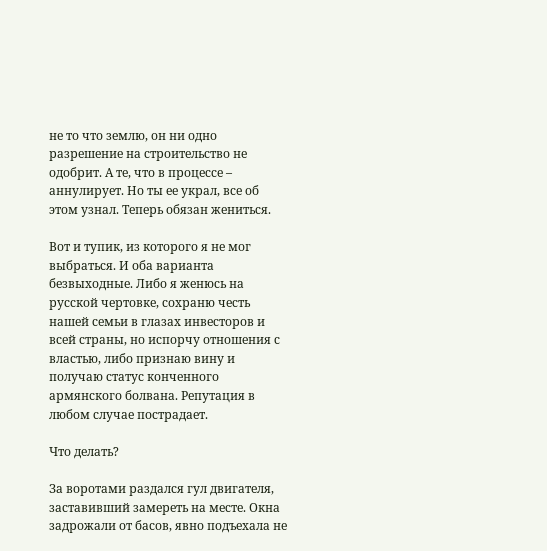не то что землю, он ни одно разрешение на строительство не одобрит. А те, что в процессе – аннулирует. Но ты ее украл, все об этом узнал. Теперь обязан жениться.

Вот и тупик, из которого я не мог выбраться. И оба варианта безвыходные. Либо я женюсь на русской чертовке, сохраню честь нашей семьи в глазах инвесторов и всей страны, но испорчу отношения с властью, либо признаю вину и получаю статус конченного армянского болвана. Репутация в любом случае пострадает.

Что делать?

За воротами раздался гул двигателя, заставивший замереть на месте. Окна задрожали от басов, явно подъехала не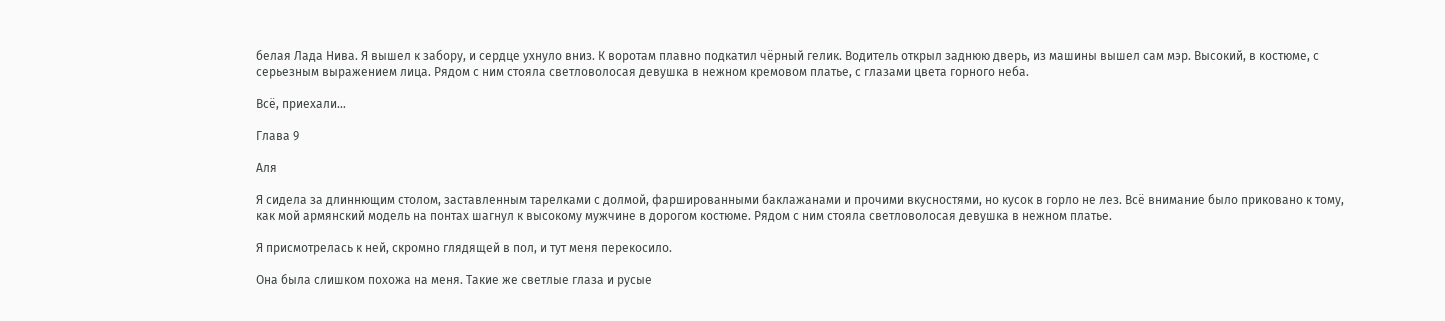белая Лада Нива. Я вышел к забору, и сердце ухнуло вниз. К воротам плавно подкатил чёрный гелик. Водитель открыл заднюю дверь, из машины вышел сам мэр. Высокий, в костюме, с серьезным выражением лица. Рядом с ним стояла светловолосая девушка в нежном кремовом платье, с глазами цвета горного неба.

Всё, приехали…

Глава 9

Аля

Я сидела за длиннющим столом, заставленным тарелками с долмой, фаршированными баклажанами и прочими вкусностями, но кусок в горло не лез. Всё внимание было приковано к тому, как мой армянский модель на понтах шагнул к высокому мужчине в дорогом костюме. Рядом с ним стояла светловолосая девушка в нежном платье.

Я присмотрелась к ней, скромно глядящей в пол, и тут меня перекосило.

Она была слишком похожа на меня. Такие же светлые глаза и русые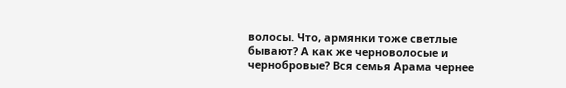волосы. Что, армянки тоже светлые бывают? А как же черноволосые и чернобровые? Вся семья Арама чернее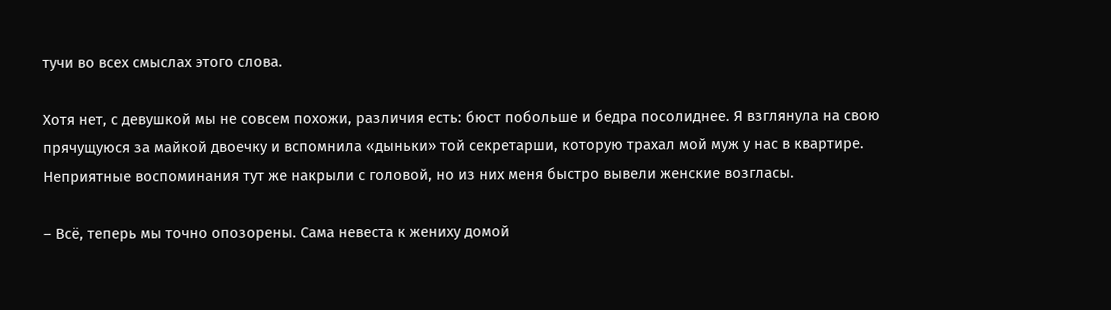тучи во всех смыслах этого слова.

Хотя нет, с девушкой мы не совсем похожи, различия есть: бюст побольше и бедра посолиднее. Я взглянула на свою прячущуюся за майкой двоечку и вспомнила «дыньки» той секретарши, которую трахал мой муж у нас в квартире. Неприятные воспоминания тут же накрыли с головой, но из них меня быстро вывели женские возгласы.

– Всё, теперь мы точно опозорены. Сама невеста к жениху домой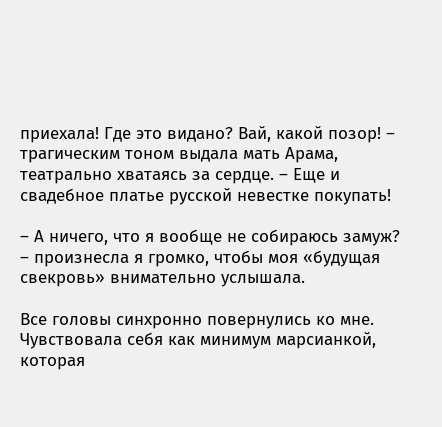приехала! Где это видано? Вай, какой позор! – трагическим тоном выдала мать Арама, театрально хватаясь за сердце. – Еще и свадебное платье русской невестке покупать!

– А ничего, что я вообще не собираюсь замуж? – произнесла я громко, чтобы моя «будущая свекровь» внимательно услышала.

Все головы синхронно повернулись ко мне. Чувствовала себя как минимум марсианкой, которая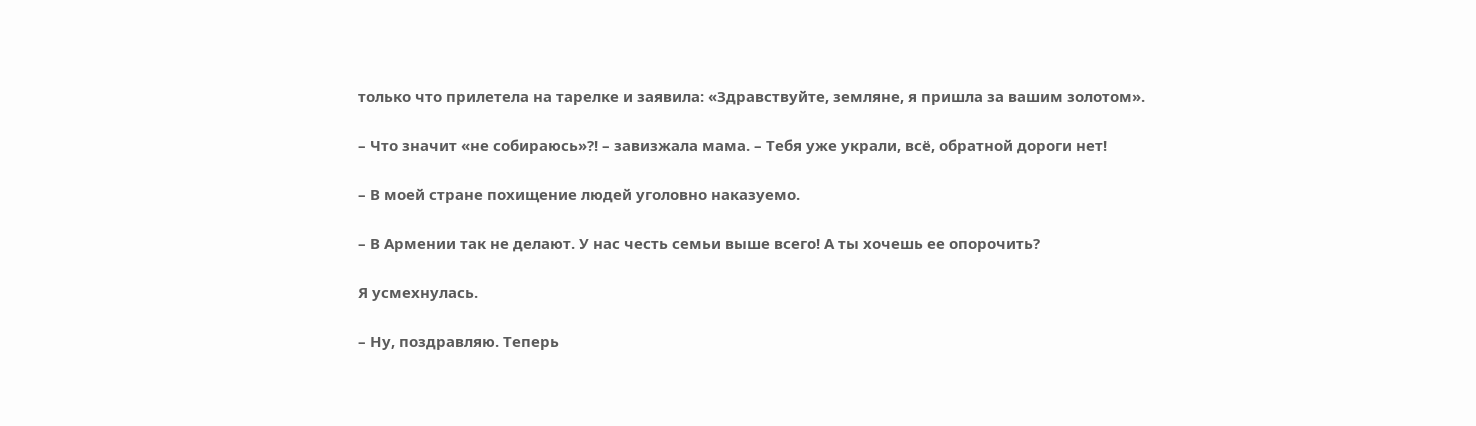только что прилетела на тарелке и заявила: «Здравствуйте, земляне, я пришла за вашим золотом».

– Что значит «не собираюсь»?! – завизжала мама. – Тебя уже украли, всё, обратной дороги нет!

– В моей стране похищение людей уголовно наказуемо.

– В Армении так не делают. У нас честь семьи выше всего! А ты хочешь ее опорочить?

Я усмехнулась.

– Ну, поздравляю. Теперь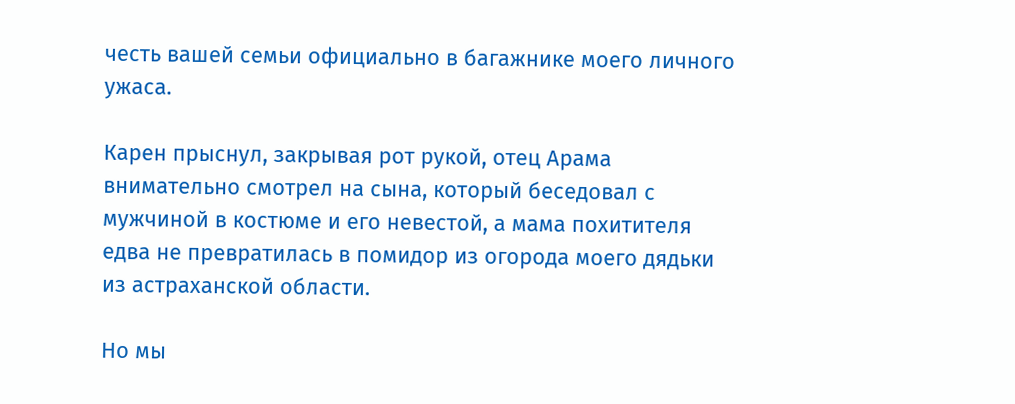честь вашей семьи официально в багажнике моего личного ужаса.

Карен прыснул, закрывая рот рукой, отец Арама внимательно смотрел на сына, который беседовал с мужчиной в костюме и его невестой, а мама похитителя едва не превратилась в помидор из огорода моего дядьки из астраханской области.

Но мы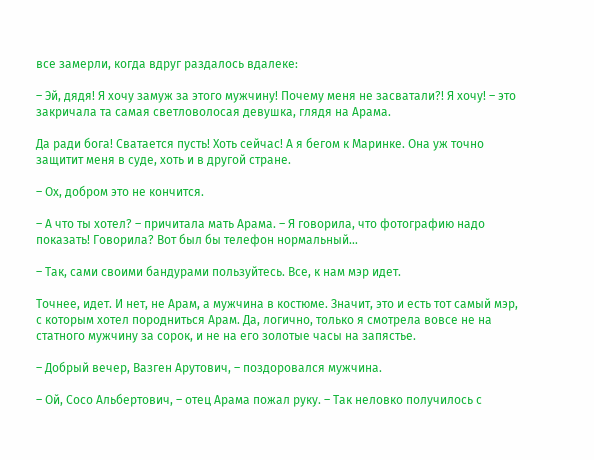все замерли, когда вдруг раздалось вдалеке:

– Эй, дядя! Я хочу замуж за этого мужчину! Почему меня не засватали?! Я хочу! – это закричала та самая светловолосая девушка, глядя на Арама.

Да ради бога! Сватается пусть! Хоть сейчас! А я бегом к Маринке. Она уж точно защитит меня в суде, хоть и в другой стране.

– Ох, добром это не кончится.

– А что ты хотел? – причитала мать Арама. – Я говорила, что фотографию надо показать! Говорила? Вот был бы телефон нормальный…

– Так, сами своими бандурами пользуйтесь. Все, к нам мэр идет.

Точнее, идет. И нет, не Арам, а мужчина в костюме. Значит, это и есть тот самый мэр, с которым хотел породниться Арам. Да, логично, только я смотрела вовсе не на статного мужчину за сорок, и не на его золотые часы на запястье.

– Добрый вечер, Вазген Арутович, – поздоровался мужчина.

– Ой, Сосо Альбертович, – отец Арама пожал руку. – Так неловко получилось с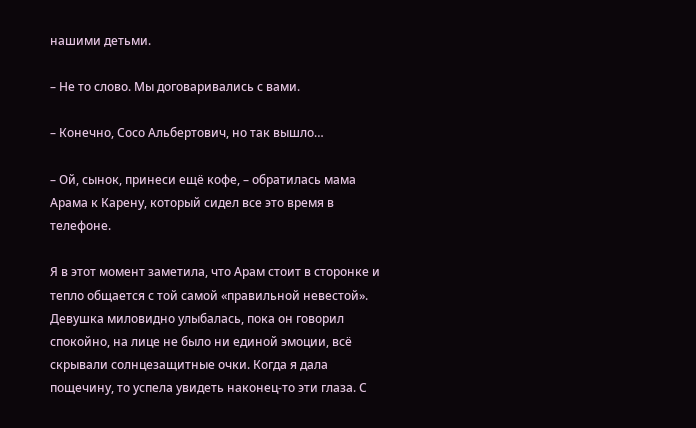нашими детьми.

– Не то слово. Мы договаривались с вами.

– Конечно, Сосо Альбертович, но так вышло…

– Ой, сынок, принеси ещё кофе, – обратилась мама Арама к Карену, который сидел все это время в телефоне.

Я в этот момент заметила, что Арам стоит в сторонке и тепло общается с той самой «правильной невестой». Девушка миловидно улыбалась, пока он говорил спокойно, на лице не было ни единой эмоции, всё скрывали солнцезащитные очки. Когда я дала пощечину, то успела увидеть наконец-то эти глаза. С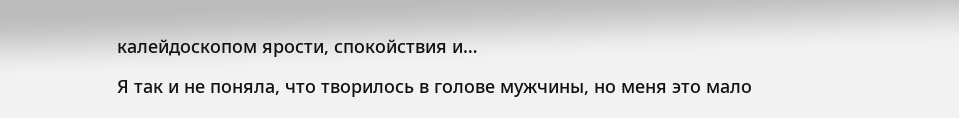калейдоскопом ярости, спокойствия и…

Я так и не поняла, что творилось в голове мужчины, но меня это мало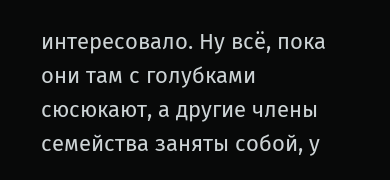интересовало. Ну всё, пока они там с голубками сюсюкают, а другие члены семейства заняты собой, у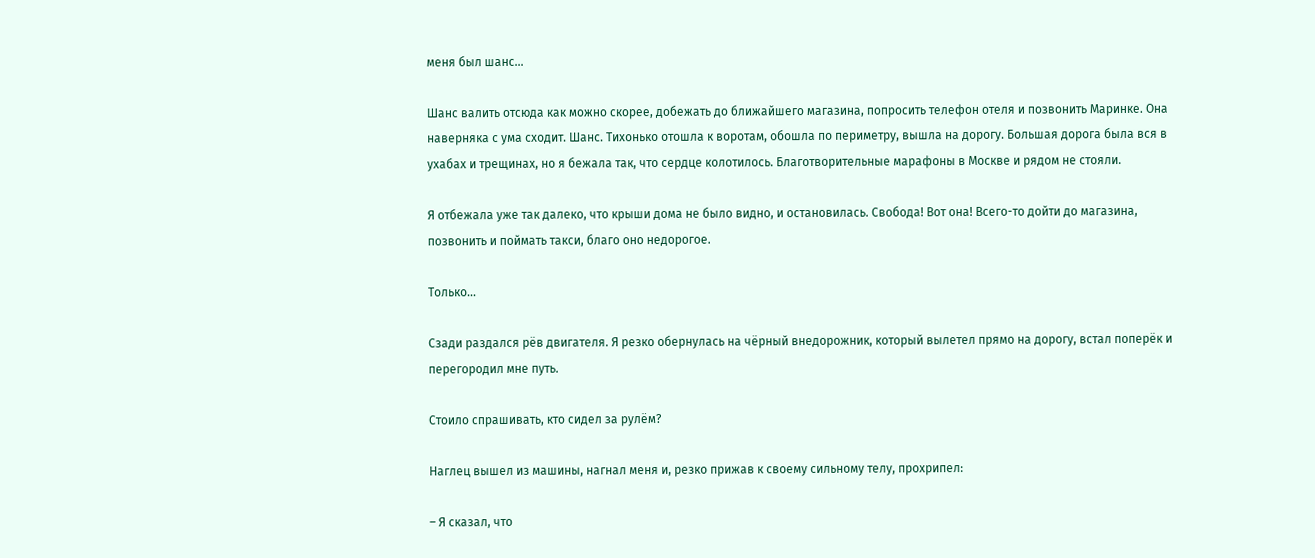меня был шанс…

Шанс валить отсюда как можно скорее, добежать до ближайшего магазина, попросить телефон отеля и позвонить Маринке. Она наверняка с ума сходит. Шанс. Тихонько отошла к воротам, обошла по периметру, вышла на дорогу. Большая дорога была вся в ухабах и трещинах, но я бежала так, что сердце колотилось. Благотворительные марафоны в Москве и рядом не стояли.

Я отбежала уже так далеко, что крыши дома не было видно, и остановилась. Свобода! Вот она! Всего-то дойти до магазина, позвонить и поймать такси, благо оно недорогое.

Только…

Сзади раздался рёв двигателя. Я резко обернулась на чёрный внедорожник, который вылетел прямо на дорогу, встал поперёк и перегородил мне путь.

Стоило спрашивать, кто сидел за рулём?

Наглец вышел из машины, нагнал меня и, резко прижав к своему сильному телу, прохрипел:

– Я сказал, что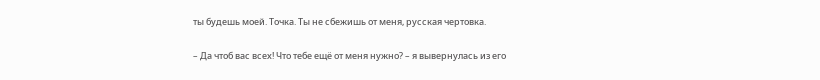ты будешь моей. Точка. Ты не сбежишь от меня, русская чертовка.

– Да чтоб вас всех! Что тебе ещё от меня нужно? – я вывернулась из его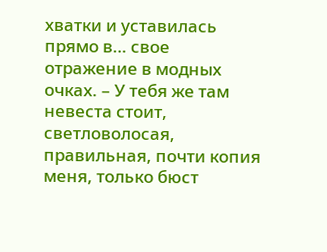хватки и уставилась прямо в… свое отражение в модных очках. – У тебя же там невеста стоит, светловолосая, правильная, почти копия меня, только бюст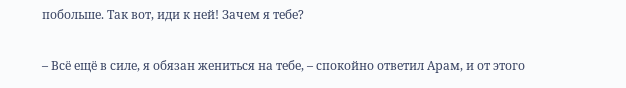побольше. Так вот, иди к ней! Зачем я тебе?

– Всё ещё в силе, я обязан жениться на тебе, – спокойно ответил Арам, и от этого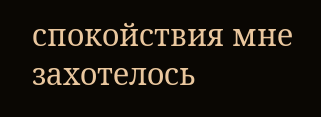спокойствия мне захотелось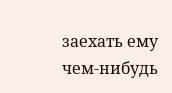заехать ему чем-нибудь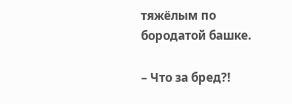тяжёлым по бородатой башке.

– Что за бред?!